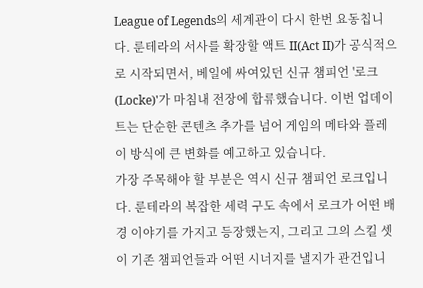League of Legends의 세계관이 다시 한번 요동칩니다. 룬테라의 서사를 확장할 액트 II(Act II)가 공식적으로 시작되면서, 베일에 싸여있던 신규 챔피언 '로크(Locke)'가 마침내 전장에 합류했습니다. 이번 업데이트는 단순한 콘텐츠 추가를 넘어 게임의 메타와 플레이 방식에 큰 변화를 예고하고 있습니다.
가장 주목해야 할 부분은 역시 신규 챔피언 로크입니다. 룬테라의 복잡한 세력 구도 속에서 로크가 어떤 배경 이야기를 가지고 등장했는지, 그리고 그의 스킬 셋이 기존 챔피언들과 어떤 시너지를 낼지가 관건입니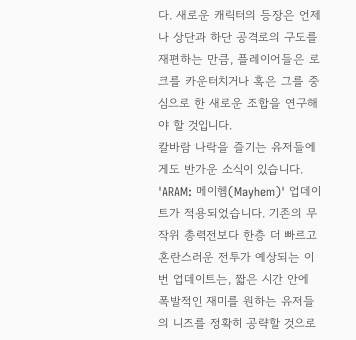다. 새로운 캐릭터의 등장은 언제나 상단과 하단 공격로의 구도를 재편하는 만큼, 플레이어들은 로크를 카운터치거나 혹은 그를 중심으로 한 새로운 조합을 연구해야 할 것입니다.
칼바람 나락을 즐기는 유저들에게도 반가운 소식이 있습니다. 'ARAM: 메이헴(Mayhem)' 업데이트가 적용되었습니다. 기존의 무작위 총력전보다 한층 더 빠르고 혼란스러운 전투가 예상되는 이번 업데이트는, 짧은 시간 안에 폭발적인 재미를 원하는 유저들의 니즈를 정확히 공략할 것으로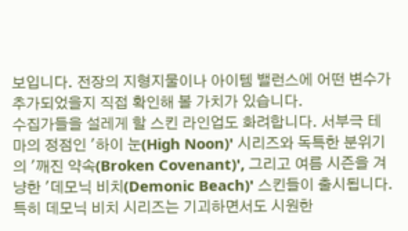보입니다. 전장의 지형지물이나 아이템 밸런스에 어떤 변수가 추가되었을지 직접 확인해 볼 가치가 있습니다.
수집가들을 설레게 할 스킨 라인업도 화려합니다. 서부극 테마의 정점인 '하이 눈(High Noon)' 시리즈와 독특한 분위기의 '깨진 약속(Broken Covenant)', 그리고 여름 시즌을 겨냥한 '데모닉 비치(Demonic Beach)' 스킨들이 출시됩니다. 특히 데모닉 비치 시리즈는 기괴하면서도 시원한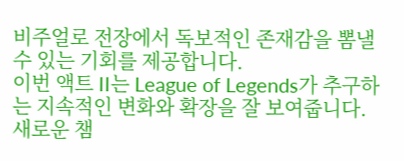비주얼로 전장에서 독보적인 존재감을 뽐낼 수 있는 기회를 제공합니다.
이번 액트 II는 League of Legends가 추구하는 지속적인 변화와 확장을 잘 보여줍니다. 새로운 챔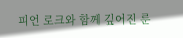피언 로크와 함께 깊어진 룬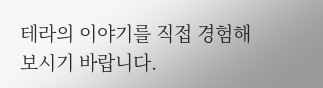테라의 이야기를 직접 경험해 보시기 바랍니다.